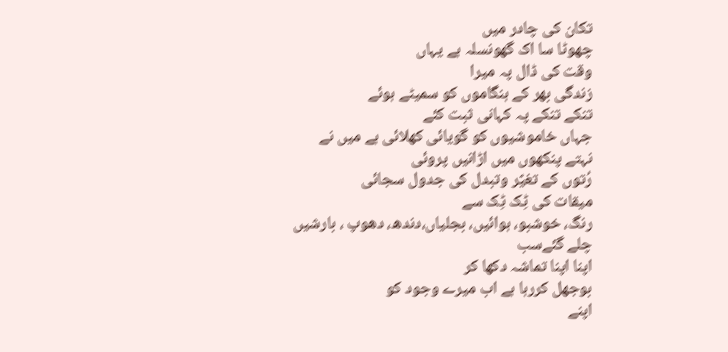تکان کی چادر میں
چھوٹا سا اک گھونسلہ ہے یہاں
وقت کی ڈال پہ میرا
زندگی بھر کے ہنگاموں کو سمیٹے ہوئے
تنکے تنکے پہ کہانی ثبت کئے
جہاں خاموشیوں کو گویائی کھلائی ہے میں نے
نہتے پنکھوں میں اڑانیں پروئی
رُتوں کے تغیّر وتبدل کی جدول سجائی
میقات کی ٹِک ٹِک سے
رنگ، خوشبو، ہوائیں، بجلیاں،دندھ، دھوپ ، بارشیں
چلے گئےسب
اپنا اپنا تماشہ دکھا کر
بوجھل کررہا ہے اب میرے وجود کو
اپنے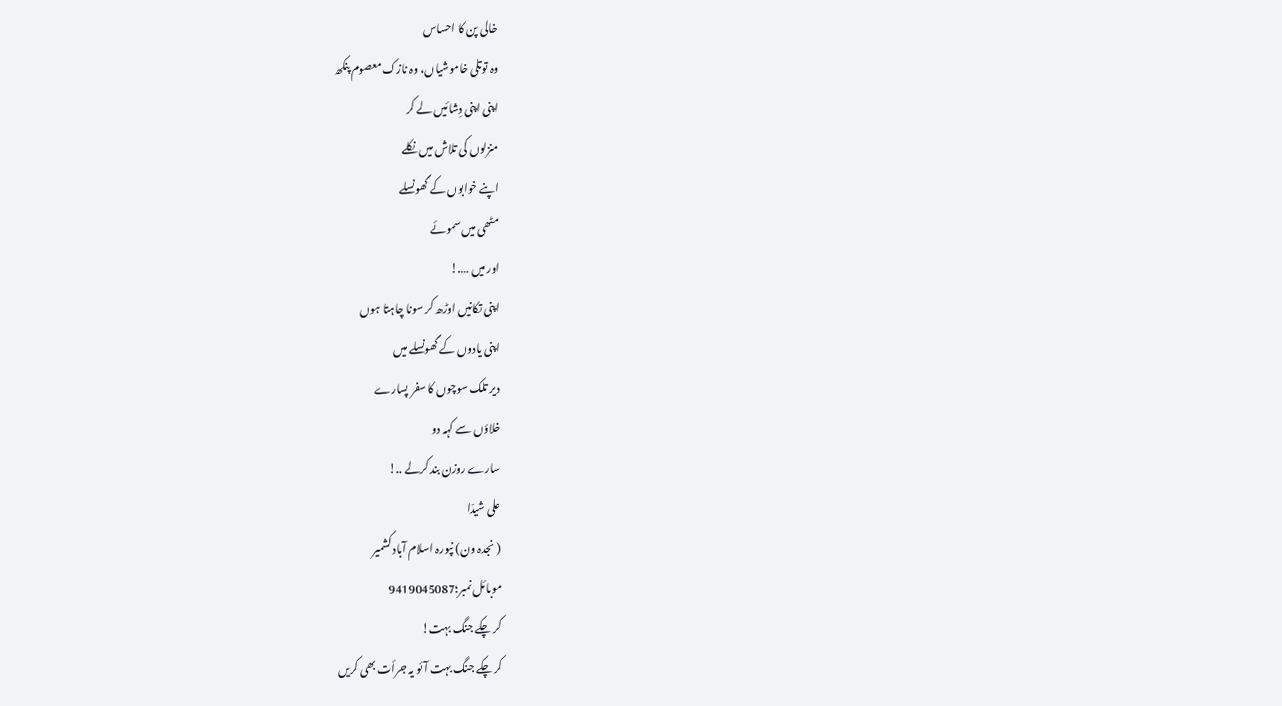خالی پن کا احساس
وہ توتلی خاموشیاں، وہ نازک معصوم پنکھ
اپنی اپنی دِشائیں لے کر
منزلوں کی تلاش میں نکلے
اپنے خوابوں کے گھونسلے
مٹھی میں سموئے
اور میں ….!
اپنی تکانیں اوڑھ کر سونا چاہتا ہوں
اپنی یادوں کے گھونسلے میں
دیر تلک سوچوں کا سفر پسارے
خلاؤں سے کہہ دو
سارے روزن بند کرلے ..!
علی شیدّا
( نجدہ ون) نپورہ اسلام آباد کشمیر
موبائل نمبر؛9419045087
کر چکے جنگ بہت!
کر چکے جنگ بہت آئو یہ جرأت بھی کریں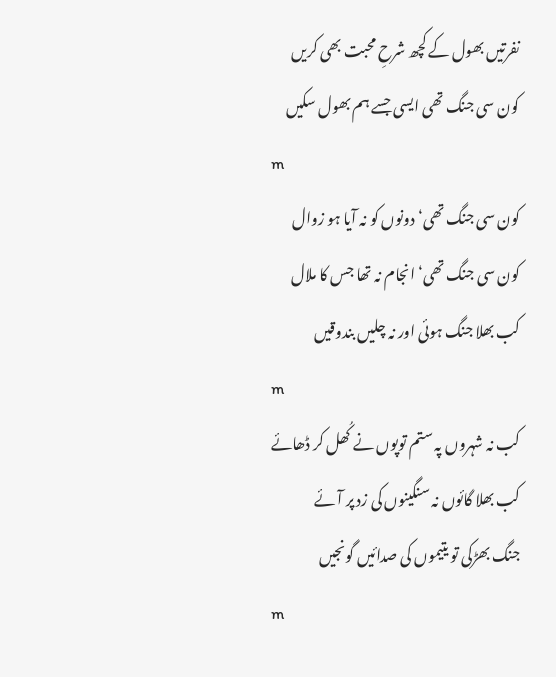نفرتیں بھول کے کچھ شرحِ محبت بھی کریں
کون سی جنگ تھی ایسی جسے ہم بھول سکیں
m
کون سی جنگ تھی‘ دونوں کو نہ آیا ہو زوال
کون سی جنگ تھی‘ انجام نہ تھا جس کا ملال
کب بھلا جنگ ہوئی اور نہ چلیں بندوقیں
m
کب نہ شہروں پہ ستم توپوں نے کُھل کر ڈھائے
کب بھلا گائوں نہ سنگینوں کی زد پر آئے
جنگ بھڑکی تو یتیموں کی صدائیں گونجیں
m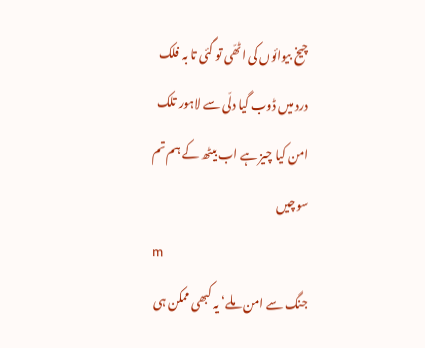چیخ بیوائوں کی اٹھّی تو گئی تا بہ فلک
درد میں ڈوب گیا دلّی سے لاہور تلک
امن کیا چیز ہے اب بیٹھ کے ہم تم سوچیں
m
جنگ سے امن ملے‘ یہ کبھی ممکن ہی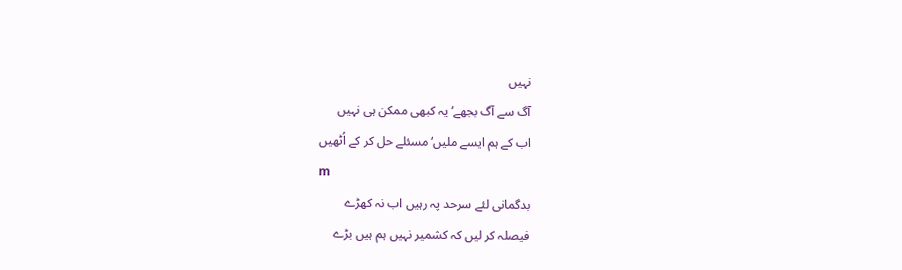نہیں
آگ سے آگ بجھے‘ یہ کبھی ممکن ہی نہیں
اب کے ہم ایسے ملیں‘ مسئلے حل کر کے اُٹھیں
m
بدگمانی لئے سرحد پہ رہیں اب نہ کھڑے
فیصلہ کر لیں کہ کشمیر نہیں ہم ہیں بڑے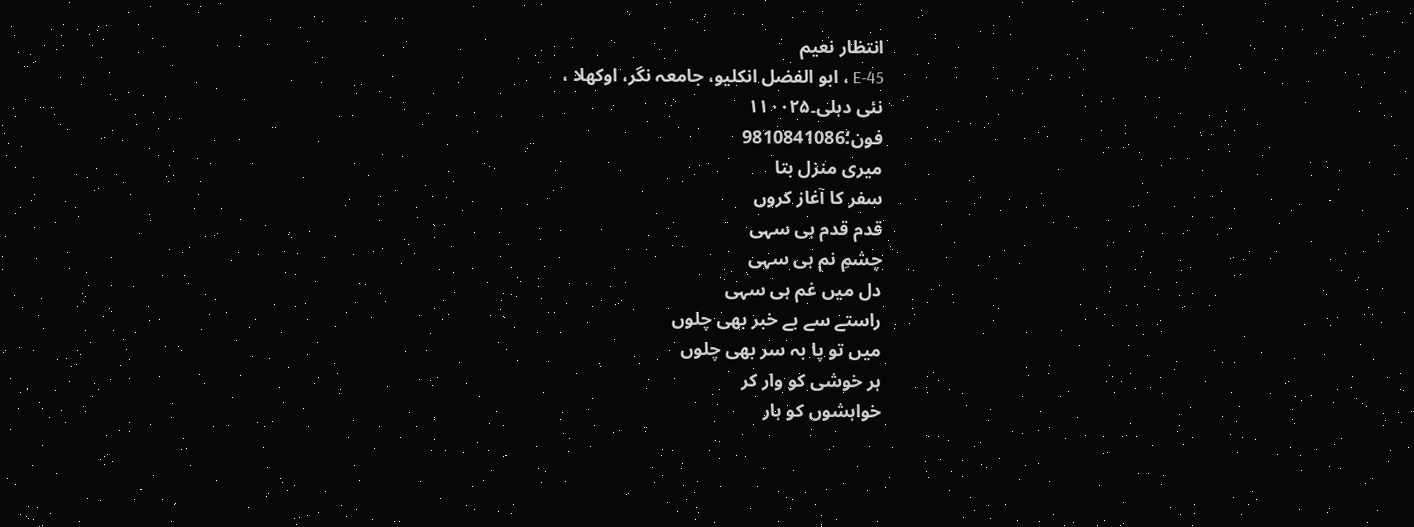انتظار نعیم
E-45 ، ابو الفضل انکلیو، جامعہ نگر، اوکھلا ،
نئی دہلی۔۱۱۰۰۲۵
فون؛9810841086
میری منزل بتا
سفر کا آغاز کروں
قدم قدم ہی سہی
چشمِ نم ہی سہی
دل میں غم ہی سہی
راستے سے بے خبر بھی چلوں
میں تو پا بہ سر بھی چلوں
ہر خوشی کو وار کر
خواہشوں کو ہار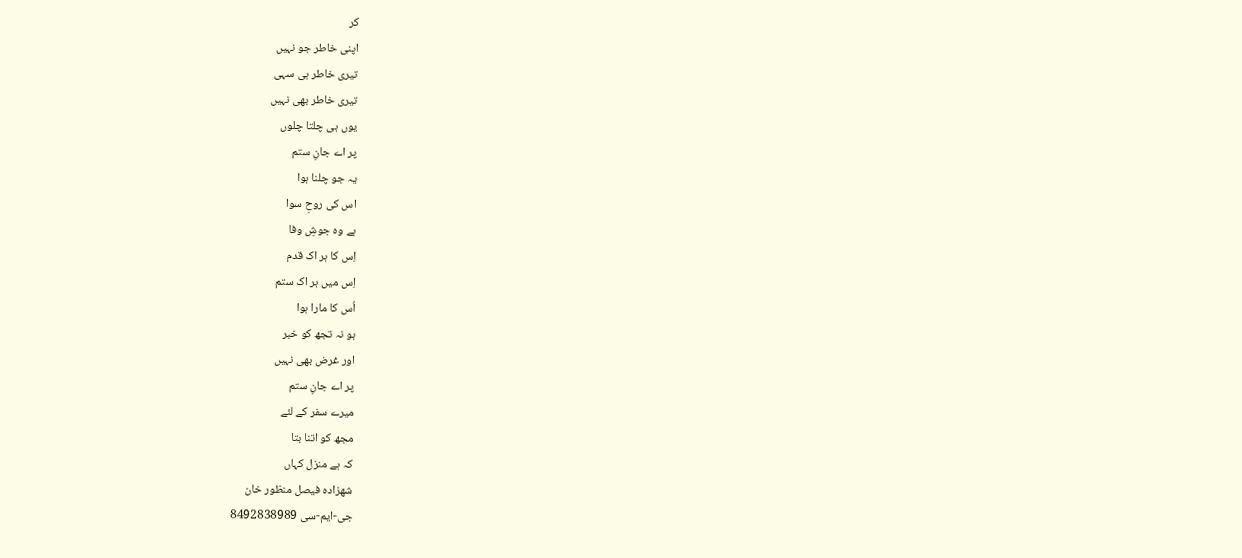کر
اپنی خاطر جو نہیں
تیری خاطر ہی سہی
تیری خاطر بھی نہیں
یوں ہی چلتا چلوں
پر اے جانِ ستم
یہ جو چلنا ہوا
اس کی روحِ سوا
ہے وہ جوشِ وفا
اِس کا ہر اک قدم
اِس میں ہر اک ستم
اُس کا مارا ہوا
ہو نہ تجھ کو خبر
اور غرض بھی نہیں
پر اے جانِ ستم
میرے سفر کے لئے
مجھ کو اتنا بتا
کہ ہے منزل کہاں
شھزادہ فیصل منظور خان
جی-ایم-سی 8492838989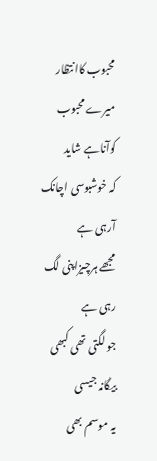محبوب کاانتظار
میرے محبوب کوآناہے شاید
کہ خوشبوسی اچانک آرہی ہے
مجھے ہرچیزاپنی لگ رہی ہے
جو لگتی تھی کبھی بیگانہ جیسی
یہ موسم بھی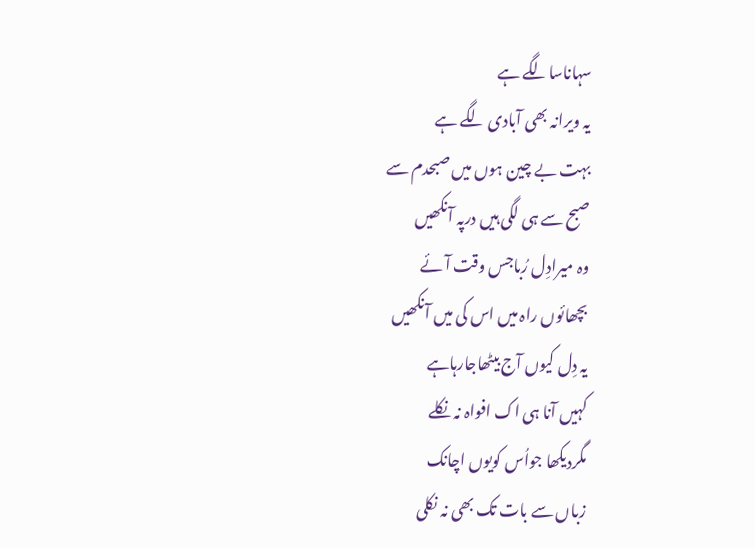سہاناسالگے ہے
یہ ویرانہ بھی آبادی لگے ہے
بہت بے چین ہوں میں صبحدم سے
صبح سے ہی لگی ہیں درپہ آنکھیں
وہ میرادِل رُباجس وقت آئے
بچھائوں راہ میں اس کی میں آنکھیں
یہ دِل کیوں آج بیٹھاجارہاہے
کہیں آنا ہی اک افواہ نہ نکلے
مگردیکھا جواُس کویوں اچانک
زباں سے بات تک بھی نہ نکلی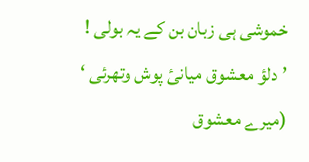خموشی ہی زبان بن کے یہ بولی !
’دلؤ معشوق میانیٔ پوش وتھرئی ‘
(میرے معشوق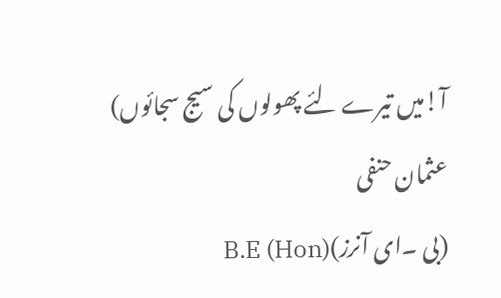آ!میں تیرے لئے پھولوں کی سیج سجائوں)
عثمان حنفی
(بی ۔ای آنرز)B.E (Hon)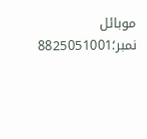موبائل نمبر؛8825051001